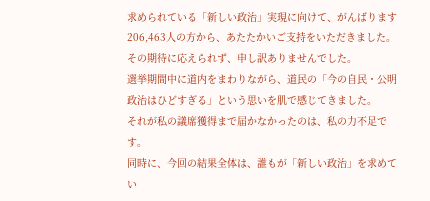求められている「新しい政治」実現に向けて、がんばります
206,463人の方から、あたたかいご支持をいただきました。その期待に応えられず、申し訳ありませんでした。
選挙期間中に道内をまわりながら、道民の「今の自民・公明政治はひどすぎる」という思いを肌で感じてきました。
それが私の議席獲得まで届かなかったのは、私の力不足です。
同時に、今回の結果全体は、誰もが「新しい政治」を求めてい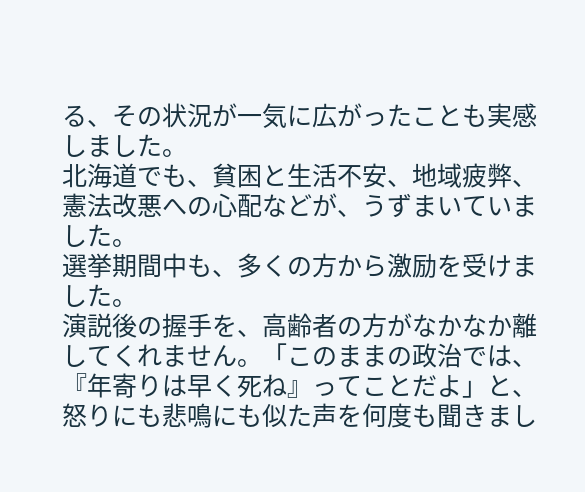る、その状況が一気に広がったことも実感しました。
北海道でも、貧困と生活不安、地域疲弊、憲法改悪への心配などが、うずまいていました。
選挙期間中も、多くの方から激励を受けました。
演説後の握手を、高齢者の方がなかなか離してくれません。「このままの政治では、『年寄りは早く死ね』ってことだよ」と、怒りにも悲鳴にも似た声を何度も聞きまし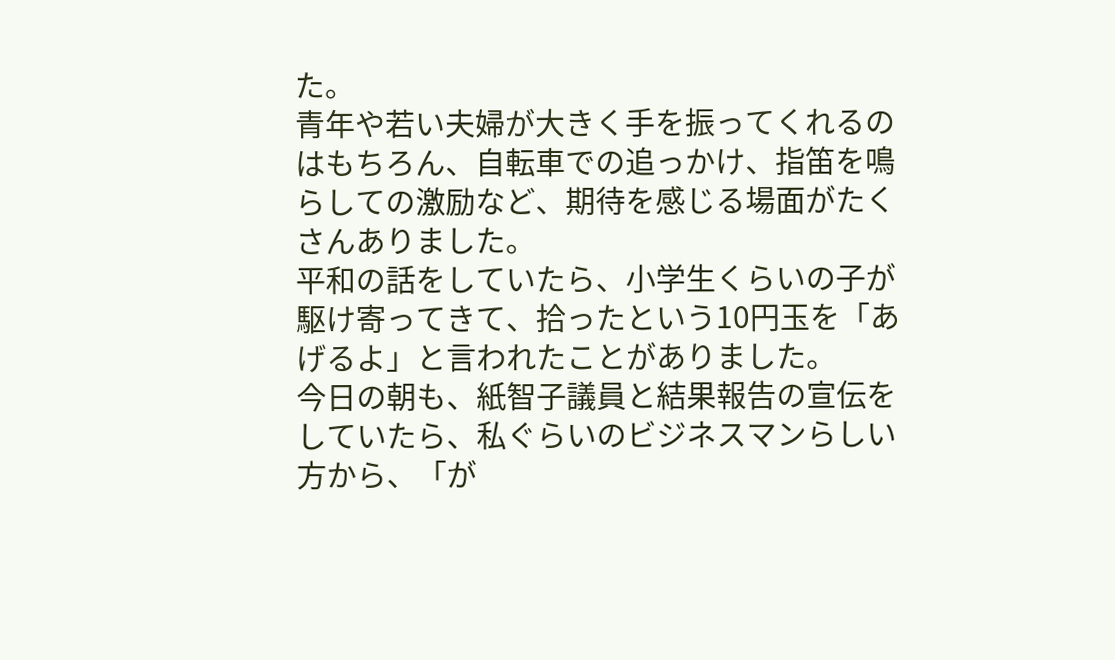た。
青年や若い夫婦が大きく手を振ってくれるのはもちろん、自転車での追っかけ、指笛を鳴らしての激励など、期待を感じる場面がたくさんありました。
平和の話をしていたら、小学生くらいの子が駆け寄ってきて、拾ったという10円玉を「あげるよ」と言われたことがありました。
今日の朝も、紙智子議員と結果報告の宣伝をしていたら、私ぐらいのビジネスマンらしい方から、「が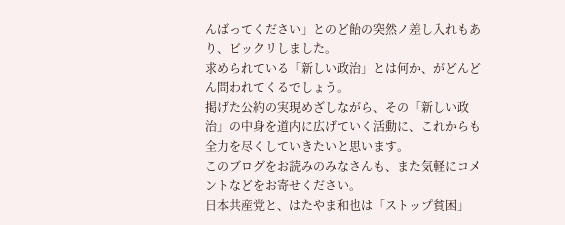んばってください」とのど飴の突然ノ差し入れもあり、ビックリしました。
求められている「新しい政治」とは何か、がどんどん問われてくるでしょう。
掲げた公約の実現めざしながら、その「新しい政治」の中身を道内に広げていく活動に、これからも全力を尽くしていきたいと思います。
このブログをお読みのみなさんも、また気軽にコメントなどをお寄せください。
日本共産党と、はたやま和也は「ストップ貧困」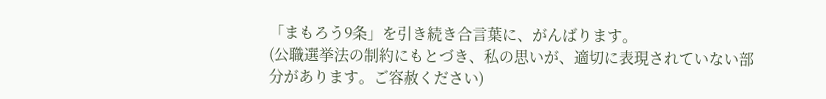「まもろう9条」を引き続き合言葉に、がんばります。
(公職選挙法の制約にもとづき、私の思いが、適切に表現されていない部分があります。ご容赦ください)